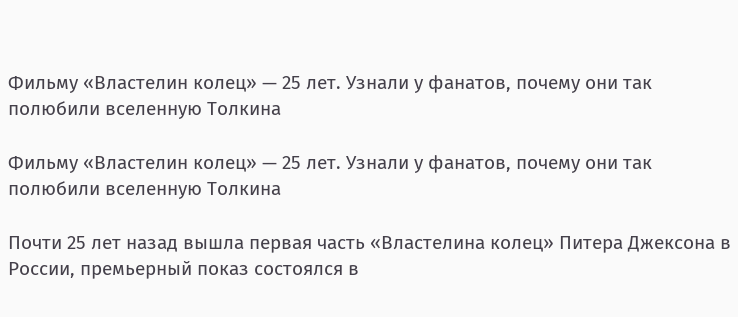Фильму «Властелин колец» — 25 лет. Узнали у фанатов, почему они так полюбили вселенную Толкина

Фильму «Властелин колец» — 25 лет. Узнали у фанатов, почему они так полюбили вселенную Толкина

Почти 25 лет назад вышла первая часть «Властелина колец» Питера Джексона в России, премьерный показ состоялся в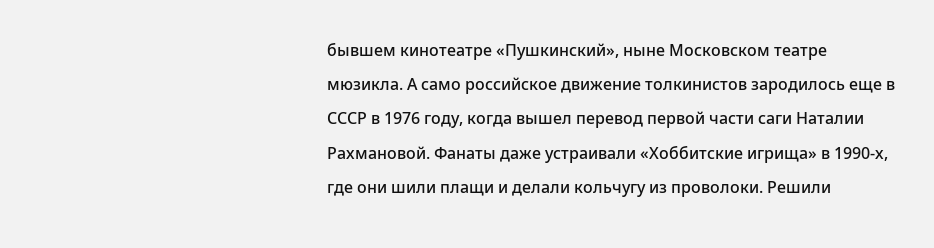бывшем кинотеатре «Пушкинский», ныне Московском театре мюзикла. А само российское движение толкинистов зародилось еще в СССР в 1976 году, когда вышел перевод первой части саги Наталии Рахмановой. Фанаты даже устраивали «Хоббитские игрища» в 1990-х, где они шили плащи и делали кольчугу из проволоки. Решили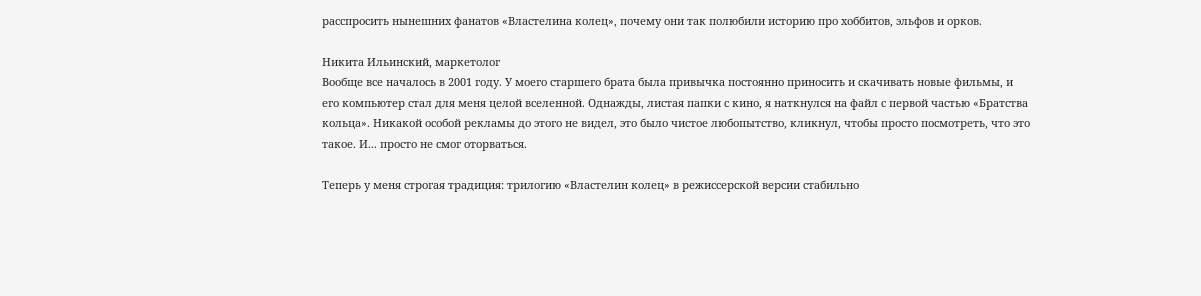расспросить нынешних фанатов «Властелина колец», почему они так полюбили историю про хоббитов, эльфов и орков.

Никита Ильинский, маркетолог
Вообще все началось в 2001 году. У моего старшего брата была привычка постоянно приносить и скачивать новые фильмы, и его компьютер стал для меня целой вселенной. Однажды, листая папки с кино, я наткнулся на файл с первой частью «Братства кольца». Никакой особой рекламы до этого не видел, это было чистое любопытство, кликнул, чтобы просто посмотреть, что это такое. И... просто не смог оторваться.

Теперь у меня строгая традиция: трилогию «Властелин колец» в режиссерской версии стабильно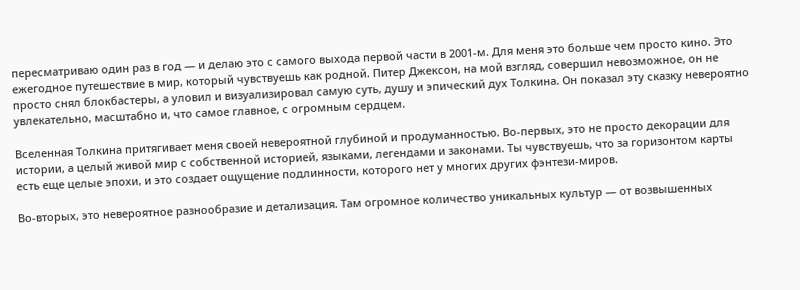пересматриваю один раз в год — и делаю это с самого выхода первой части в 2001-м. Для меня это больше чем просто кино. Это ежегодное путешествие в мир, который чувствуешь как родной. Питер Джексон, на мой взгляд, совершил невозможное, он не просто снял блокбастеры, а уловил и визуализировал самую суть, душу и эпический дух Толкина. Он показал эту сказку невероятно увлекательно, масштабно и, что самое главное, с огромным сердцем.

Вселенная Толкина притягивает меня своей невероятной глубиной и продуманностью. Во-первых, это не просто декорации для истории, а целый живой мир с собственной историей, языками, легендами и законами. Ты чувствуешь, что за горизонтом карты есть еще целые эпохи, и это создает ощущение подлинности, которого нет у многих других фэнтези-миров.

Во-вторых, это невероятное разнообразие и детализация. Там огромное количество уникальных культур — от возвышенных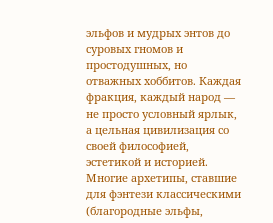эльфов и мудрых энтов до суровых гномов и простодушных, но отважных хоббитов. Каждая фракция, каждый народ — не просто условный ярлык, а цельная цивилизация со своей философией, эстетикой и историей. Многие архетипы, ставшие для фэнтези классическими (благородные эльфы,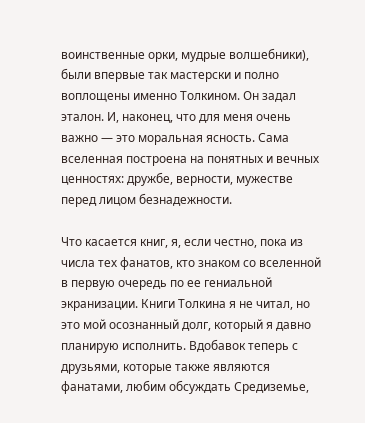воинственные орки, мудрые волшебники), были впервые так мастерски и полно воплощены именно Толкином. Он задал эталон. И, наконец, что для меня очень важно — это моральная ясность. Сама вселенная построена на понятных и вечных ценностях: дружбе, верности, мужестве перед лицом безнадежности.

Что касается книг, я, если честно, пока из числа тех фанатов, кто знаком со вселенной в первую очередь по ее гениальной экранизации. Книги Толкина я не читал, но это мой осознанный долг, который я давно планирую исполнить. Вдобавок теперь с друзьями, которые также являются фанатами, любим обсуждать Средиземье,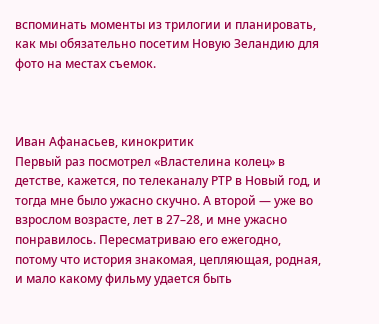вспоминать моменты из трилогии и планировать, как мы обязательно посетим Новую Зеландию для фото на местах съемок.



Иван Афанасьев, кинокритик
Первый раз посмотрел «Властелина колец» в детстве, кажется, по телеканалу РТР в Новый год, и тогда мне было ужасно скучно. А второй — уже во взрослом возрасте, лет в 27–28, и мне ужасно понравилось. Пересматриваю его ежегодно, потому что история знакомая, цепляющая, родная, и мало какому фильму удается быть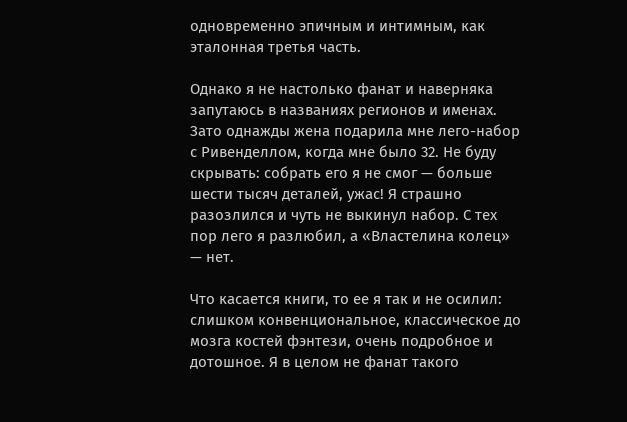одновременно эпичным и интимным, как эталонная третья часть.

Однако я не настолько фанат и наверняка запутаюсь в названиях регионов и именах. Зато однажды жена подарила мне лего-набор с Ривенделлом, когда мне было 32. Не буду скрывать: собрать его я не смог — больше шести тысяч деталей, ужас! Я страшно разозлился и чуть не выкинул набор. С тех пор лего я разлюбил, а «Властелина колец» — нет.

Что касается книги, то ее я так и не осилил: слишком конвенциональное, классическое до мозга костей фэнтези, очень подробное и дотошное. Я в целом не фанат такого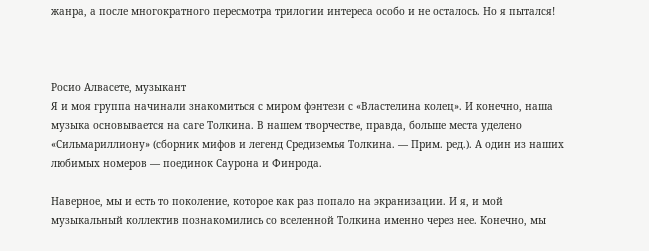жанра, а после многократного пересмотра трилогии интереса особо и не осталось. Но я пытался!



Росио Алвасете, музыкант
Я и моя группа начинали знакомиться с миром фэнтези с «Властелина колец». И конечно, наша музыка основывается на саге Толкина. В нашем творчестве, правда, больше места уделено «Сильмариллиону» (сборник мифов и легенд Средиземья Толкина. — Прим. ред.). А один из наших любимых номеров — поединок Саурона и Финрода.

Наверное, мы и есть то поколение, которое как раз попало на экранизации. И я, и мой музыкальный коллектив познакомились со вселенной Толкина именно через нее. Конечно, мы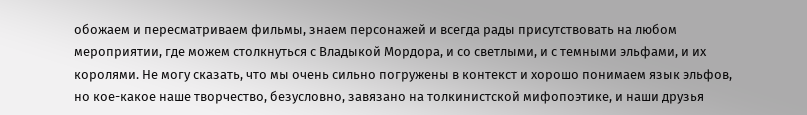обожаем и пересматриваем фильмы, знаем персонажей и всегда рады присутствовать на любом мероприятии, где можем столкнуться с Владыкой Мордора, и со светлыми, и с темными эльфами, и их королями. Не могу сказать, что мы очень сильно погружены в контекст и хорошо понимаем язык эльфов, но кое-какое наше творчество, безусловно, завязано на толкинистской мифопоэтике, и наши друзья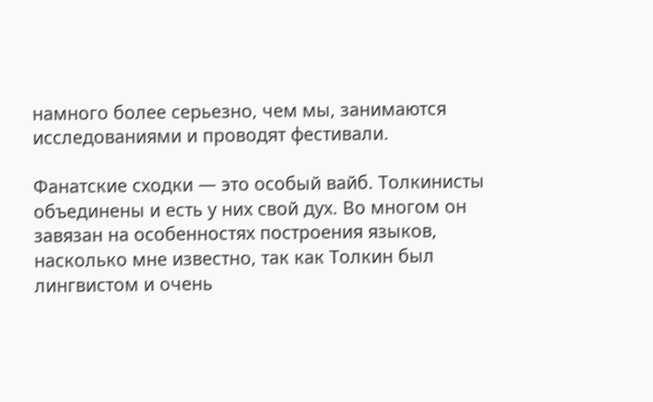намного более серьезно, чем мы, занимаются исследованиями и проводят фестивали.

Фанатские сходки — это особый вайб. Толкинисты объединены и есть у них свой дух. Во многом он завязан на особенностях построения языков, насколько мне известно, так как Толкин был лингвистом и очень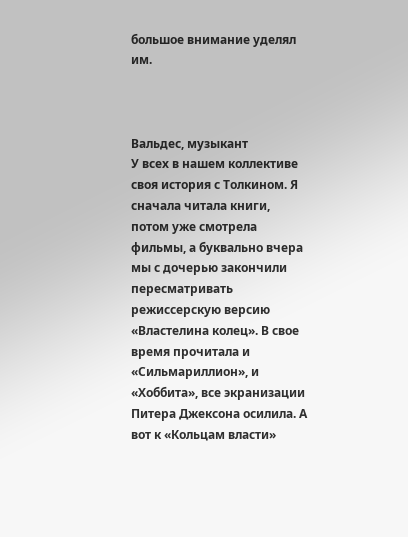большое внимание уделял им.



Вальдес, музыкант
У всех в нашем коллективе своя история с Толкином. Я сначала читала книги, потом уже смотрела фильмы, а буквально вчера мы с дочерью закончили пересматривать режиссерскую версию «Властелина колец». В свое время прочитала и «Сильмариллион», и «Хоббита», все экранизации Питера Джексона осилила. А вот к «Кольцам власти»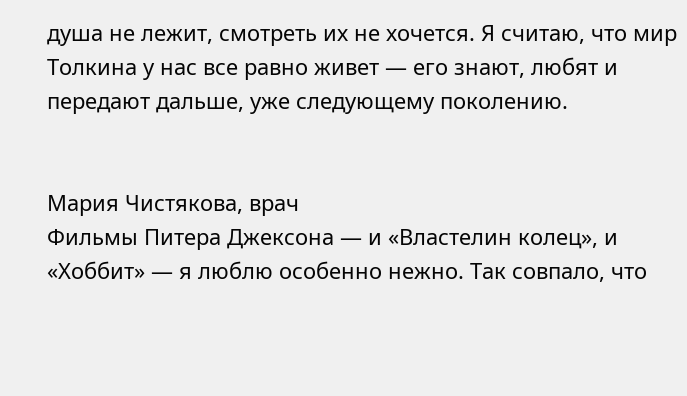душа не лежит, смотреть их не хочется. Я считаю, что мир Толкина у нас все равно живет — его знают, любят и передают дальше, уже следующему поколению.


Мария Чистякова, врач
Фильмы Питера Джексона — и «Властелин колец», и «Хоббит» — я люблю особенно нежно. Так совпало, что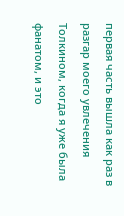первая часть вышла как раз в разгар моего увлечения Толкином, когда я уже была фанатом, и это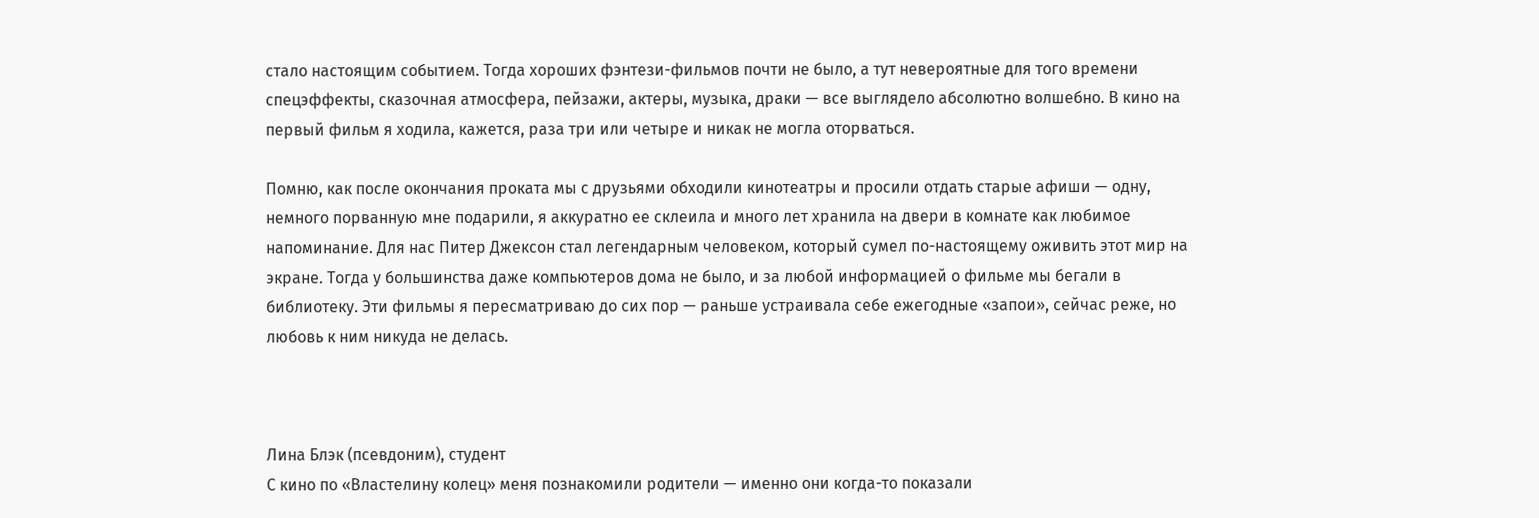стало настоящим событием. Тогда хороших фэнтези-фильмов почти не было, а тут невероятные для того времени спецэффекты, сказочная атмосфера, пейзажи, актеры, музыка, драки — все выглядело абсолютно волшебно. В кино на первый фильм я ходила, кажется, раза три или четыре и никак не могла оторваться.

Помню, как после окончания проката мы с друзьями обходили кинотеатры и просили отдать старые афиши — одну, немного порванную мне подарили, я аккуратно ее склеила и много лет хранила на двери в комнате как любимое напоминание. Для нас Питер Джексон стал легендарным человеком, который сумел по-настоящему оживить этот мир на экране. Тогда у большинства даже компьютеров дома не было, и за любой информацией о фильме мы бегали в библиотеку. Эти фильмы я пересматриваю до сих пор — раньше устраивала себе ежегодные «запои», сейчас реже, но любовь к ним никуда не делась.



Лина Блэк (псевдоним), студент
С кино по «Властелину колец» меня познакомили родители — именно они когда-то показали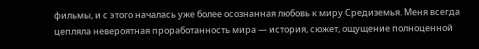фильмы, и с этого началась уже более осознанная любовь к миру Средиземья. Меня всегда цепляла невероятная проработанность мира — история, сюжет, ощущение полноценной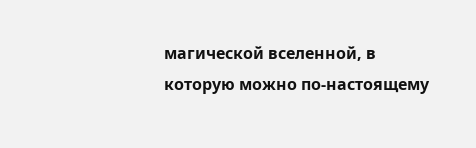магической вселенной, в которую можно по-настоящему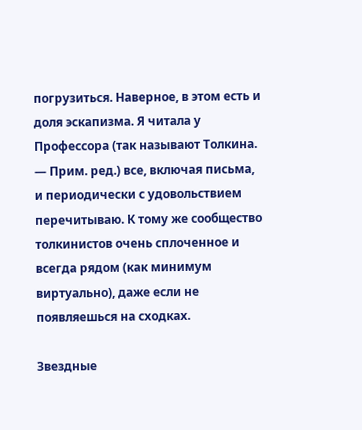погрузиться. Наверное, в этом есть и доля эскапизма. Я читала у Профессора (так называют Толкина. — Прим. ред.) все, включая письма, и периодически с удовольствием перечитываю. К тому же сообщество толкинистов очень сплоченное и всегда рядом (как минимум виртуально), даже если не появляешься на сходках.

Звездные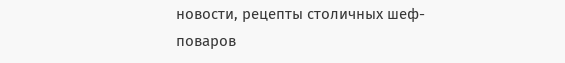новости, рецепты столичных шеф-поваров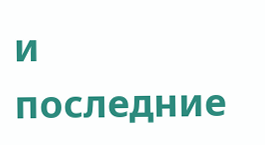и последние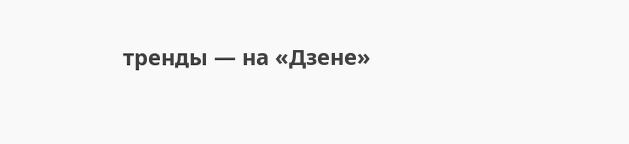тренды — на «Дзене»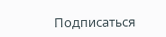Подписаться